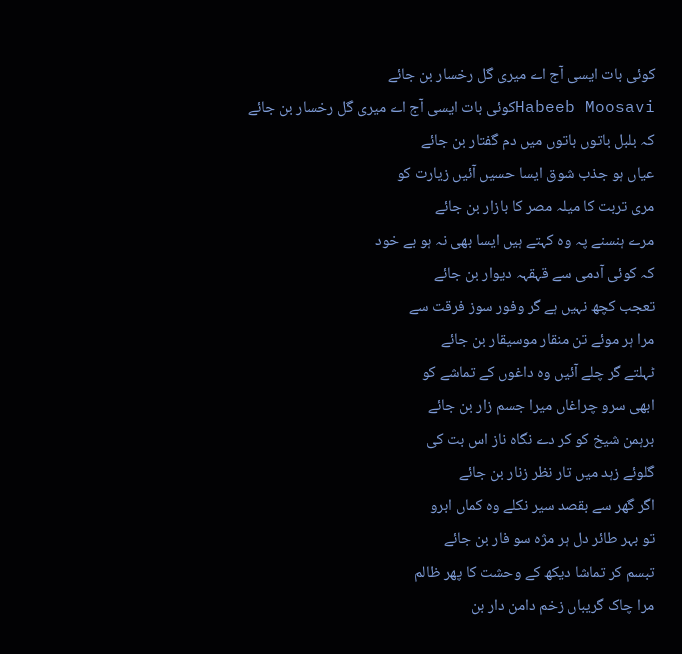کوئی بات ایسی آج اے میری گل رخسار بن جائے
Habeeb Moosaviکوئی بات ایسی آج اے میری گل رخسار بن جائے
کہ بلبل باتوں باتوں میں دم گفتار بن جائے
عیاں ہو جذب شوق ایسا حسیں آئیں زیارت کو
مری تربت کا میلہ مصر کا بازار بن جائے
مرے ہنسنے پہ وہ کہتے ہیں ایسا بھی نہ ہو بے خود
کہ کوئی آدمی سے قہقہہ دیوار بن جائے
تعجب کچھ نہیں ہے گر وفور سوز فرقت سے
مرا ہر موئے تن منقار موسیقار بن جائے
ٹہلتے گر چلے آئیں وہ داغوں کے تماشے کو
ابھی سرو چراغاں میرا جسم زار بن جائے
برہمن شیخ کو کر دے نگاہ ناز اس بت کی
گلوئے زہد میں تار نظر زنار بن جائے
اگر گھر سے بقصد سیر نکلے وہ کماں ابرو
تو بہر طائر دل ہر مژہ سو فار بن جائے
تبسم کر تماشا دیکھ کے وحشت کا پھر ظالم
مرا چاک گریباں زخم دامن دار بن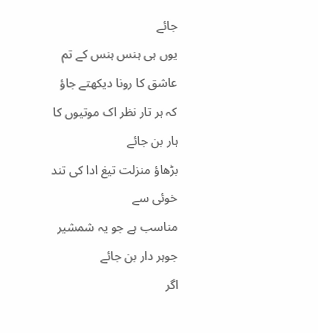جائے
یوں ہی ہنس ہنس کے تم عاشق کا رونا دیکھتے جاؤ
کہ ہر تار نظر اک موتیوں کا ہار بن جائے
بڑھاؤ منزلت تیغ ادا کی تند خوئی سے
مناسب ہے جو یہ شمشیر جوہر دار بن جائے
اگر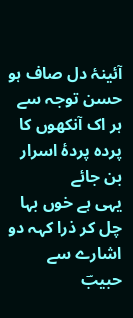آئینۂ دل صاف ہو حسن توجہ سے
ہر اک آنکھوں کا پردہ پردۂ اسرار بن جائے
یہی ہے خوں بہا چل کر ذرا کہہ دو اشارے سے
حبیبؔ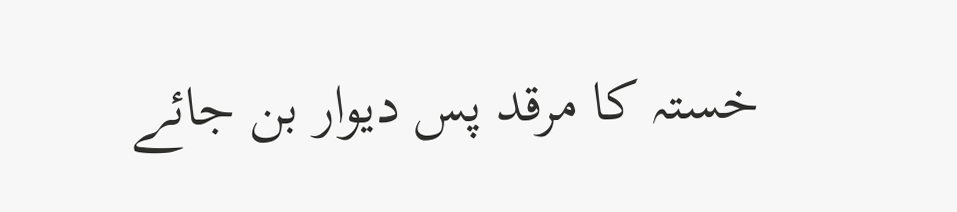خستہ کا مرقد پس دیوار بن جائے